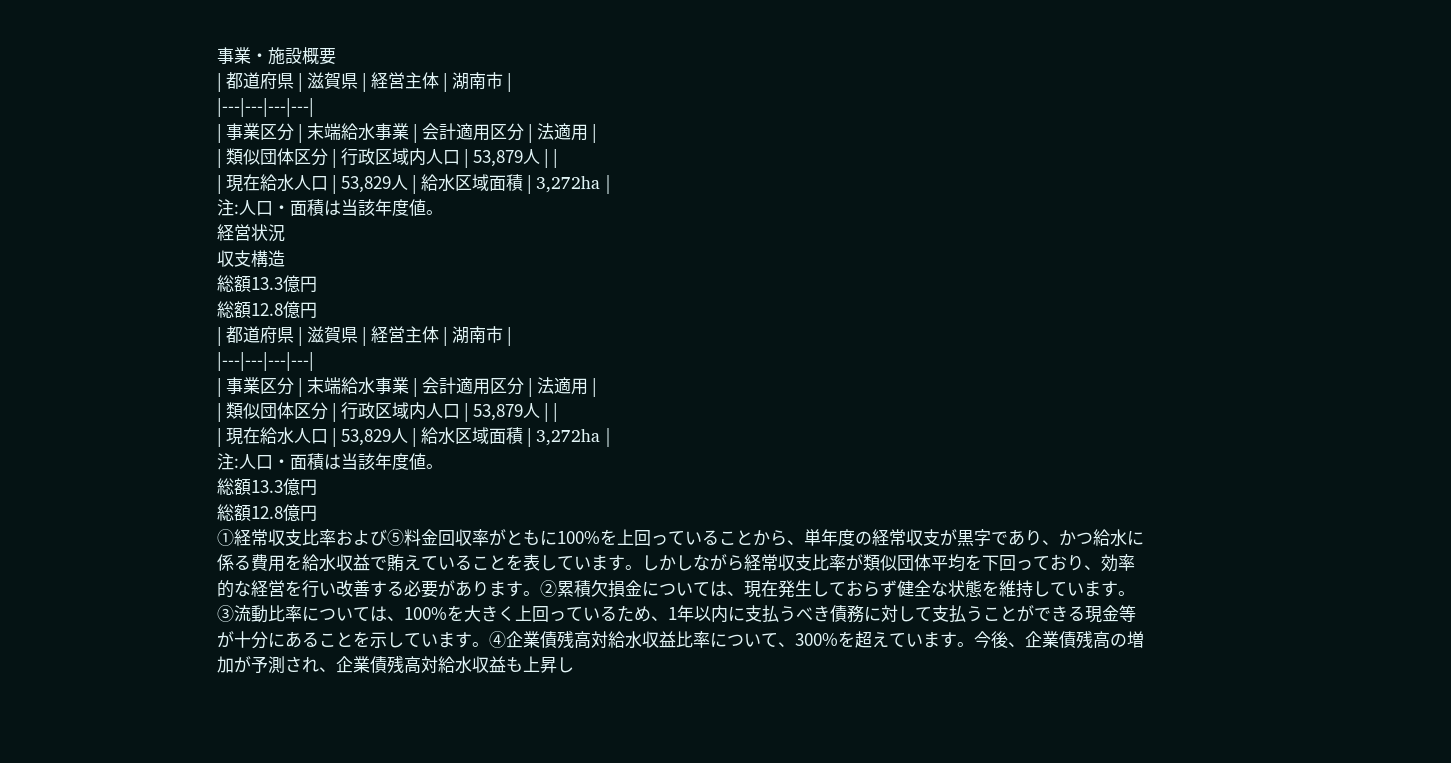事業・施設概要
| 都道府県 | 滋賀県 | 経営主体 | 湖南市 |
|---|---|---|---|
| 事業区分 | 末端給水事業 | 会計適用区分 | 法適用 |
| 類似団体区分 | 行政区域内人口 | 53,879人 | |
| 現在給水人口 | 53,829人 | 給水区域面積 | 3,272ha |
注:人口・面積は当該年度値。
経営状況
収支構造
総額13.3億円
総額12.8億円
| 都道府県 | 滋賀県 | 経営主体 | 湖南市 |
|---|---|---|---|
| 事業区分 | 末端給水事業 | 会計適用区分 | 法適用 |
| 類似団体区分 | 行政区域内人口 | 53,879人 | |
| 現在給水人口 | 53,829人 | 給水区域面積 | 3,272ha |
注:人口・面積は当該年度値。
総額13.3億円
総額12.8億円
①経常収支比率および⑤料金回収率がともに100%を上回っていることから、単年度の経常収支が黒字であり、かつ給水に係る費用を給水収益で賄えていることを表しています。しかしながら経常収支比率が類似団体平均を下回っており、効率的な経営を行い改善する必要があります。②累積欠損金については、現在発生しておらず健全な状態を維持しています。③流動比率については、100%を大きく上回っているため、1年以内に支払うべき債務に対して支払うことができる現金等が十分にあることを示しています。④企業債残高対給水収益比率について、300%を超えています。今後、企業債残高の増加が予測され、企業債残高対給水収益も上昇し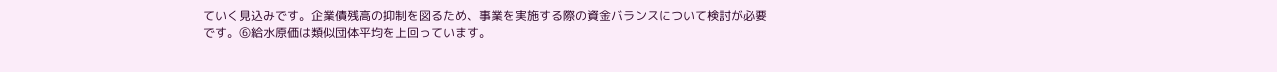ていく見込みです。企業債残高の抑制を図るため、事業を実施する際の資金バランスについて検討が必要です。⑥給水原価は類似団体平均を上回っています。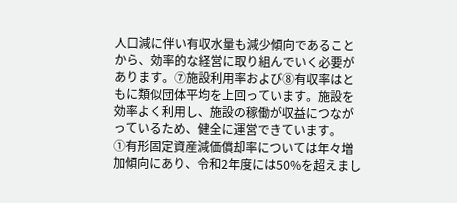人口減に伴い有収水量も減少傾向であることから、効率的な経営に取り組んでいく必要があります。⑦施設利用率および⑧有収率はともに類似団体平均を上回っています。施設を効率よく利用し、施設の稼働が収益につながっているため、健全に運営できています。
①有形固定資産減価償却率については年々増加傾向にあり、令和2年度には50%を超えまし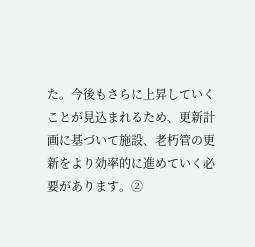た。今後もさらに上昇していくことが見込まれるため、更新計画に基づいて施設、老朽管の更新をより効率的に進めていく必要があります。②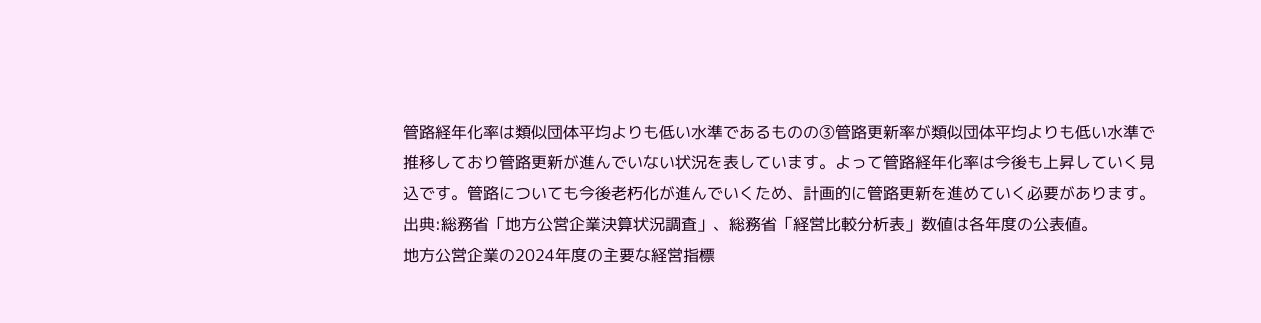管路経年化率は類似団体平均よりも低い水準であるものの③管路更新率が類似団体平均よりも低い水準で推移しており管路更新が進んでいない状況を表しています。よって管路経年化率は今後も上昇していく見込です。管路についても今後老朽化が進んでいくため、計画的に管路更新を進めていく必要があります。
出典:総務省「地方公営企業決算状況調査」、総務省「経営比較分析表」数値は各年度の公表値。
地方公営企業の2024年度の主要な経営指標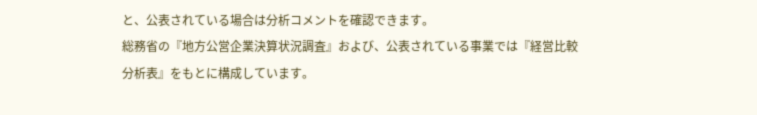と、公表されている場合は分析コメントを確認できます。
総務省の『地方公営企業決算状況調査』および、公表されている事業では『経営比較分析表』をもとに構成しています。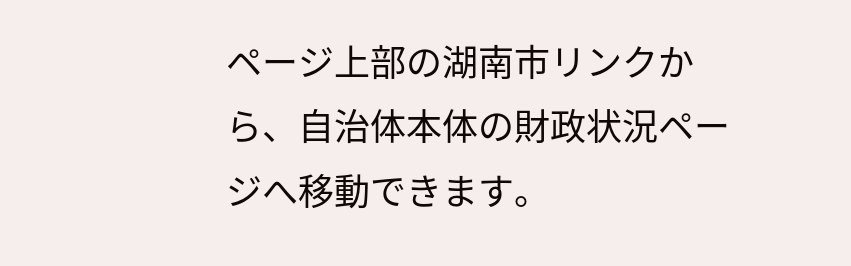ページ上部の湖南市リンクから、自治体本体の財政状況ページへ移動できます。